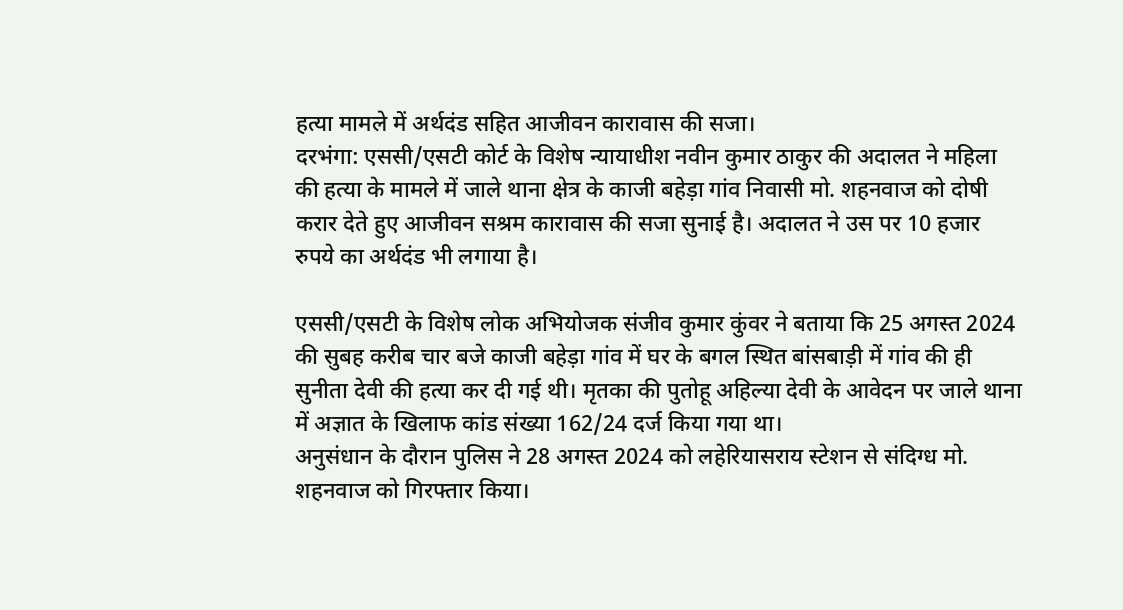हत्या मामले में अर्थदंड सहित आजीवन कारावास की सजा।
दरभंगा: एससी/एसटी कोर्ट के विशेष न्यायाधीश नवीन कुमार ठाकुर की अदालत ने महिला की हत्या के मामले में जाले थाना क्षेत्र के काजी बहेड़ा गांव निवासी मो. शहनवाज को दोषी करार देते हुए आजीवन सश्रम कारावास की सजा सुनाई है। अदालत ने उस पर 10 हजार रुपये का अर्थदंड भी लगाया है।

एससी/एसटी के विशेष लोक अभियोजक संजीव कुमार कुंवर ने बताया कि 25 अगस्त 2024 की सुबह करीब चार बजे काजी बहेड़ा गांव में घर के बगल स्थित बांसबाड़ी में गांव की ही सुनीता देवी की हत्या कर दी गई थी। मृतका की पुतोहू अहिल्या देवी के आवेदन पर जाले थाना में अज्ञात के खिलाफ कांड संख्या 162/24 दर्ज किया गया था।
अनुसंधान के दौरान पुलिस ने 28 अगस्त 2024 को लहेरियासराय स्टेशन से संदिग्ध मो. शहनवाज को गिरफ्तार किया।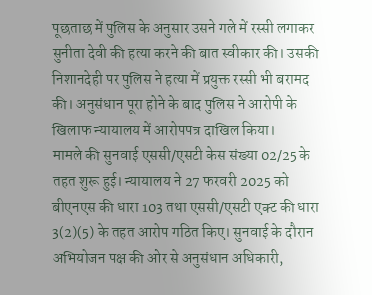पूछताछ में पुलिस के अनुसार उसने गले में रस्सी लगाकर सुनीता देवी की हत्या करने की बात स्वीकार की। उसकी निशानदेही पर पुलिस ने हत्या में प्रयुक्त रस्सी भी बरामद की। अनुसंधान पूरा होने के बाद पुलिस ने आरोपी के खिलाफ न्यायालय में आरोपपत्र दाखिल किया।
मामले की सुनवाई एससी/एसटी केस संख्या 02/25 के तहत शुरू हुई। न्यायालय ने 27 फरवरी 2025 को बीएनएस की धारा 103 तथा एससी/एसटी एक्ट की धारा 3(2)(5) के तहत आरोप गठित किए। सुनवाई के दौरान अभियोजन पक्ष की ओर से अनुसंधान अधिकारी,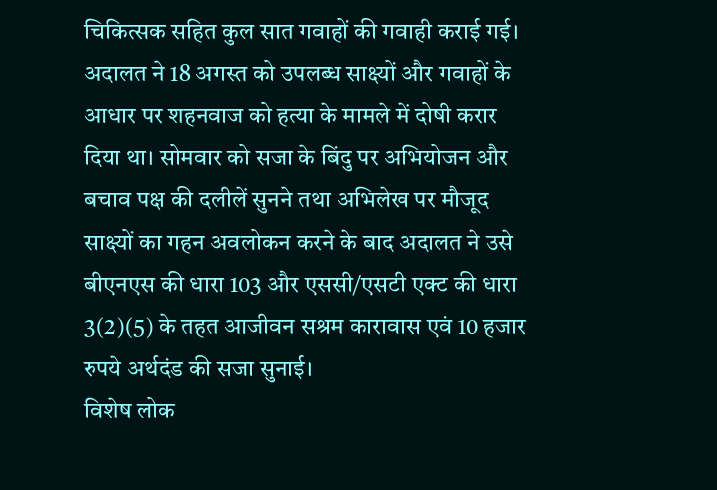चिकित्सक सहित कुल सात गवाहों की गवाही कराई गई।
अदालत ने 18 अगस्त को उपलब्ध साक्ष्यों और गवाहों के आधार पर शहनवाज को हत्या के मामले में दोषी करार दिया था। सोमवार को सजा के बिंदु पर अभियोजन और बचाव पक्ष की दलीलें सुनने तथा अभिलेख पर मौजूद साक्ष्यों का गहन अवलोकन करने के बाद अदालत ने उसे बीएनएस की धारा 103 और एससी/एसटी एक्ट की धारा 3(2)(5) के तहत आजीवन सश्रम कारावास एवं 10 हजार रुपये अर्थदंड की सजा सुनाई।
विशेष लोक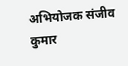अभियोजक संजीव कुमार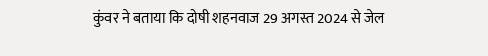कुंवर ने बताया कि दोषी शहनवाज 29 अगस्त 2024 से जेल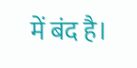में बंद है।